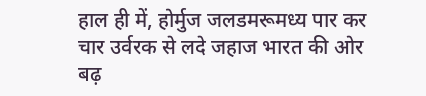हाल ही में, होर्मुज जलडमरूमध्य पार कर चार उर्वरक से लदे जहाज भारत की ओर बढ़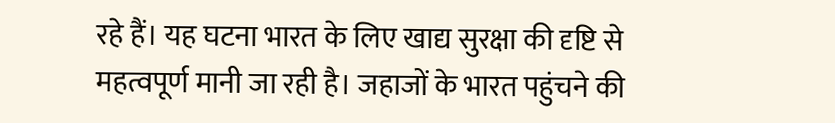रहे हैं। यह घटना भारत के लिए खाद्य सुरक्षा की दृष्टि से महत्वपूर्ण मानी जा रही है। जहाजों के भारत पहुंचने की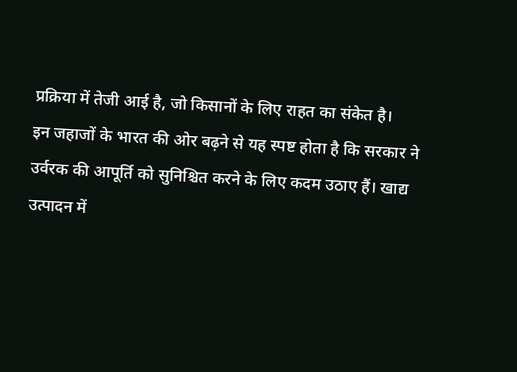प्रक्रिया में तेजी आई है, जो किसानों के लिए राहत का संकेत है।
इन जहाजों के भारत की ओर बढ़ने से यह स्पष्ट होता है कि सरकार ने उर्वरक की आपूर्ति को सुनिश्चित करने के लिए कदम उठाए हैं। खाद्य उत्पादन में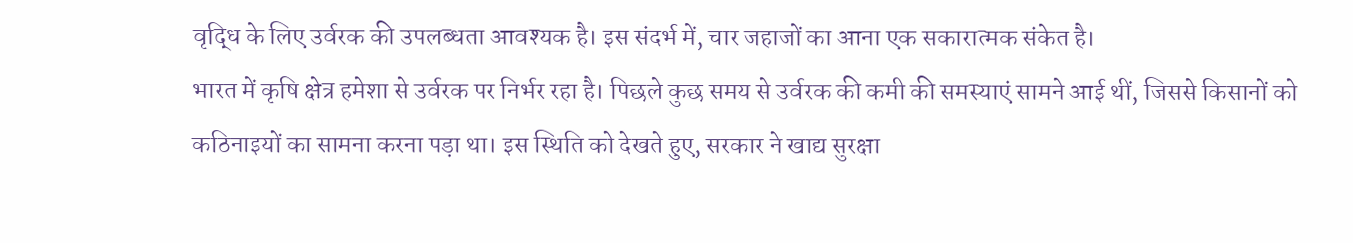वृद्धि के लिए उर्वरक की उपलब्धता आवश्यक है। इस संदर्भ में, चार जहाजों का आना एक सकारात्मक संकेत है।
भारत में कृषि क्षेत्र हमेशा से उर्वरक पर निर्भर रहा है। पिछले कुछ समय से उर्वरक की कमी की समस्याएं सामने आई थीं, जिससे किसानों को कठिनाइयों का सामना करना पड़ा था। इस स्थिति को देखते हुए, सरकार ने खाद्य सुरक्षा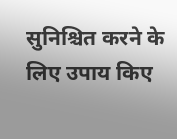सुनिश्चित करने के लिए उपाय किए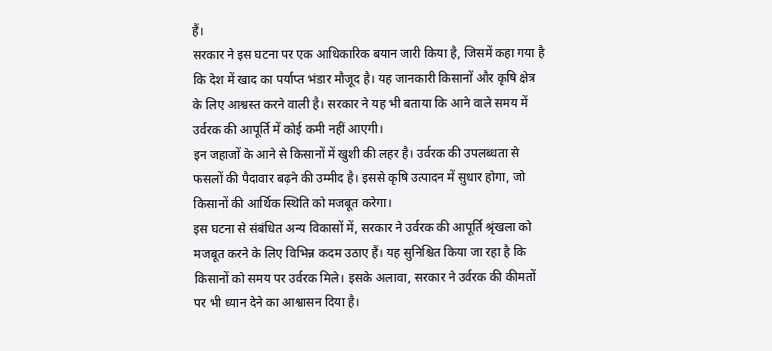हैं।
सरकार ने इस घटना पर एक आधिकारिक बयान जारी किया है, जिसमें कहा गया है कि देश में खाद का पर्याप्त भंडार मौजूद है। यह जानकारी किसानों और कृषि क्षेत्र के लिए आश्वस्त करने वाली है। सरकार ने यह भी बताया कि आने वाले समय में उर्वरक की आपूर्ति में कोई कमी नहीं आएगी।
इन जहाजों के आने से किसानों में खुशी की लहर है। उर्वरक की उपलब्धता से फसलों की पैदावार बढ़ने की उम्मीद है। इससे कृषि उत्पादन में सुधार होगा, जो किसानों की आर्थिक स्थिति को मजबूत करेगा।
इस घटना से संबंधित अन्य विकासों में, सरकार ने उर्वरक की आपूर्ति श्रृंखला को मजबूत करने के लिए विभिन्न कदम उठाए हैं। यह सुनिश्चित किया जा रहा है कि किसानों को समय पर उर्वरक मिले। इसके अलावा, सरकार ने उर्वरक की कीमतों पर भी ध्यान देने का आश्वासन दिया है।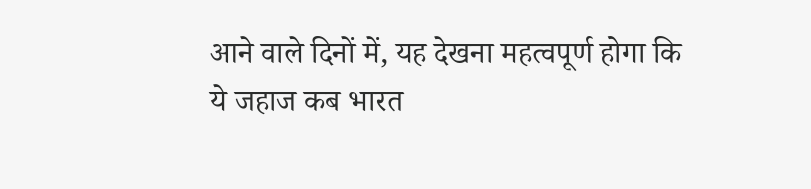आने वाले दिनों में, यह देखना महत्वपूर्ण होगा कि ये जहाज कब भारत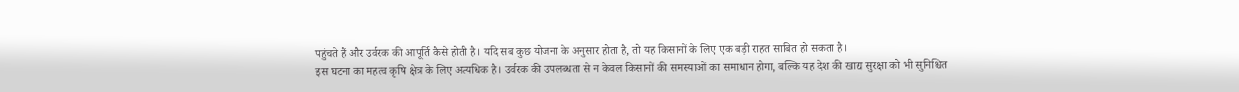पहुंचते हैं और उर्वरक की आपूर्ति कैसे होती है। यदि सब कुछ योजना के अनुसार होता है, तो यह किसानों के लिए एक बड़ी राहत साबित हो सकता है।
इस घटना का महत्व कृषि क्षेत्र के लिए अत्यधिक है। उर्वरक की उपलब्धता से न केवल किसानों की समस्याओं का समाधान होगा, बल्कि यह देश की खाद्य सुरक्षा को भी सुनिश्चित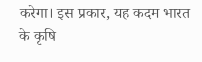करेगा। इस प्रकार, यह कदम भारत के कृषि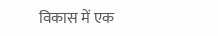विकास में एक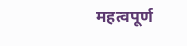महत्वपूर्ण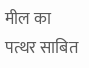मील का पत्थर साबित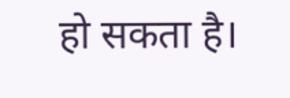हो सकता है।